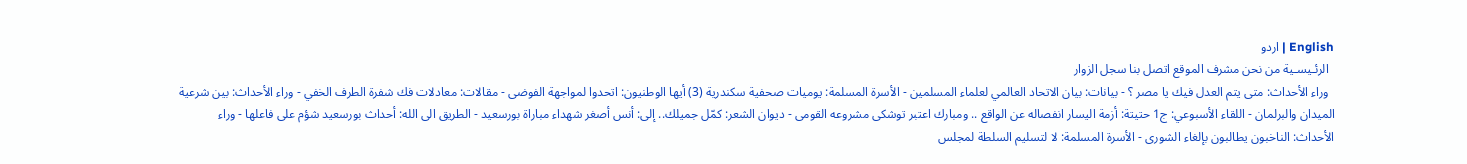English | اردو
  الرئـيسـية من نحن مشرف الموقع اتصل بنا سجل الزوار
  وراء الأحداث: متى يتم العدل فيك يا مصر ؟ - بيانات: بيان الاتحاد العالمي لعلماء المسلمين - الأسرة المسلمة: يوميات صحفية سكندرية (3) أيها الوطنيون: اتحدوا لمواجهة الفوضى - مقالات: معادلات فك شفرة الطرف الخفي - وراء الأحداث: بين شرعية الميدان والبرلمان - اللقاء الأسبوعي: ج1 حتيتة: أزمة اليسار انفصاله عن الواقع .. ومبارك اعتبر توشكى مشروعه القومى - ديوان الشعر: كمّل جميلك.. إلى: أنس أصغر شهداء مباراة بورسعيد - الطريق الى الله: أحداث بورسعيد شؤم على فاعلها - وراء الأحداث: الناخبون يطالبون بإلغاء الشورى - الأسرة المسلمة: لا لتسليم السلطة لمجلس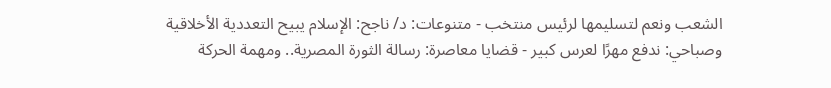الشعب ونعم لتسليمها لرئيس منتخب - متنوعات: د/ ناجح: الإسلام يبيح التعددية الأخلاقية وصباحي: ندفع مهرًا لعرس كبير - قضايا معاصرة: رسالة الثورة المصرية.. ومهمة الحركة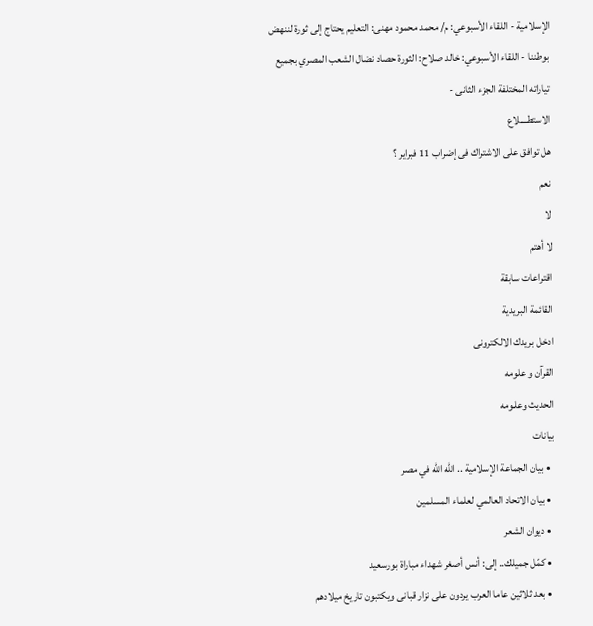الإسلامية - اللقاء الأسبوعي: م/ محمد محمود مهنى: التعليم يحتاج إلى ثورة لننهض بوطننا - اللقاء الأسبوعي: خالد صلاح: الثورة حصاد نضال الشعب المصري بجميع تياراته المختلفة الجزء الثانى -
الاستطــــلاع
هل توافق على الاشتراك فى إضراب 11 فبراير ؟
نعم
لا
لا أهتم
اقتراعات سابقة
القائمة البريدية
ادخل بريدك الالكترونى
القرآن و علومه
الحديث وعلـومه
بيانات
  • بيان الجماعة الإسلامية .. الله الله في مصر
  • بيان الاتحاد العالمي لعلماء المسلمين
  • ديوان الشعر
  • كمّل جميلك.. إلى: أنس أصغر شهداء مباراة بورسعيد
  • بعد ثلاثين عاما العرب يردون على نزار قبانى ويكتبون تاريخ ميلادهم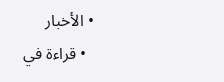• الأخبار
  • قراءة في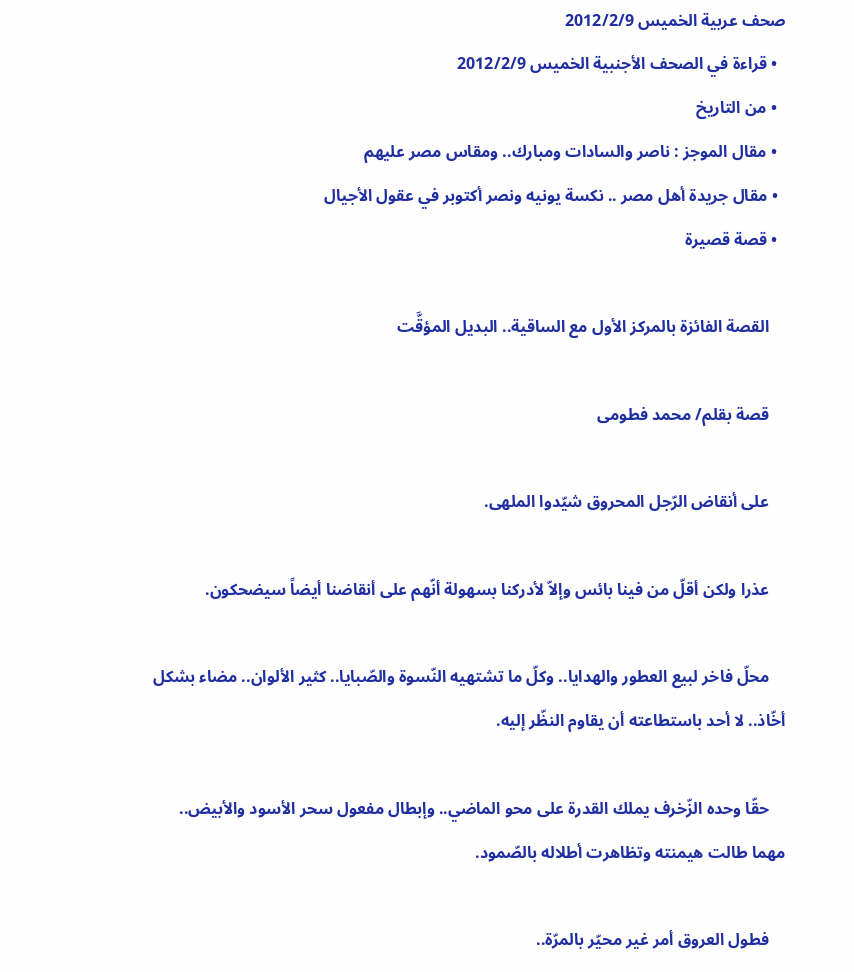صحف عربية الخميس 2012/2/9
  • قراءة في الصحف الأجنبية الخميس 2012/2/9
  • من التاريخ
  • مقال الموجز : ناصر والسادات ومبارك.. ومقاس مصر عليهم
  • مقال جريدة أهل مصر .. نكسة يونيه ونصر أكتوبر في عقول الأجيال
  • قصة قصيرة

    القصة الفائزة بالمركز الأول مع الساقية.. البديل المؤقَّت

    قصة بقلم/ محمد فطومى

    على أنقاض الرّجل المحروق شيّدوا الملهى.

    عذرا ولكن أقلّ من فينا بائس وإلاّ لأدركنا بسهولة أنّهم على أنقاضنا أيضاً سيضحكون.

    محلّ فاخر لبيع العطور والهدايا.. وكلّ ما تشتهيه النّسوة والصّبايا.. كثير الألوان.. مضاء بشكل أخّاذ.. لا أحد باستطاعته أن يقاوم النظّر إليه.

    حقّا وحده الزّخرف يملك القدرة على محو الماضي.. وإبطال مفعول سحر الأسود والأبيض.. مهما طالت هيمنته وتظاهرت أطلاله بالصّمود.

    فطول العروق أمر غير محيّر بالمرّة..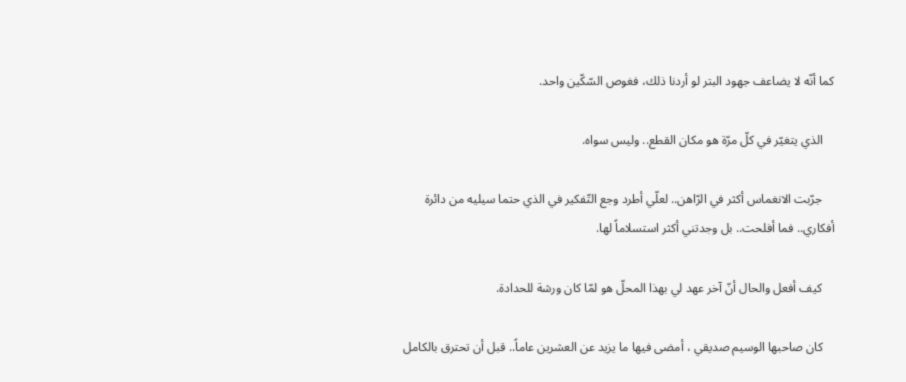كما أنّه لا يضاعف جهود البتر لو أردنا ذلك، فغوص السّكّين واحد.

    الذي يتغيّر في كلّ مرّة هو مكان القطع.. وليس سواه.

    جرّبت الانغماس أكثر في الرّاهن.. لعلّي أطرد وجع التّفكير في الذي حتما سيليه من دائرة أفكاري.. فما أفلحت.. بل وجدتني أكثر استسلاماً لها.

    كيف أفعل والحال أنّ آخر عهد لي بهذا المحلّ هو لمّا كان ورشة للحدادة.

    كان صاحبها الوسيم صديقي ، أمضى فيها ما يزيد عن العشرين عاماً.. قبل أن تحترق بالكامل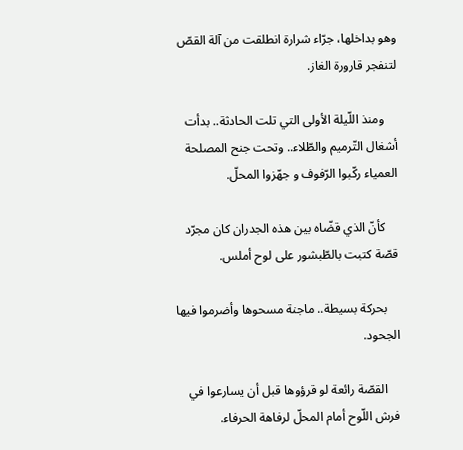وهو بداخلها، جرّاء شرارة انطلقت من آلة القصّ لتنفجر قارورة الغاز.

    ومنذ اللّيلة الأولى التي تلت الحادثة.. بدأت أشغال التّرميم والطّلاء.. وتحت جنح المصلحة العمياء ركّبوا الرّفوف و جهّزوا المحلّ.

    كأنّ الذي قضّاه بين هذه الجدران كان مجرّد قصّة كتبت بالطّبشور على لوح أملس.

    بحركة بسيطة.. ماجنة مسحوها وأضرموا فيها الجحود.

    القصّة رائعة لو قرؤوها قبل أن يسارعوا في فرش اللّوح أمام المحلّ لرفاهة الحرفاء.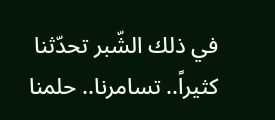في ذلك الشّبر تحدّثنا كثيراً.. تسامرنا.. حلمنا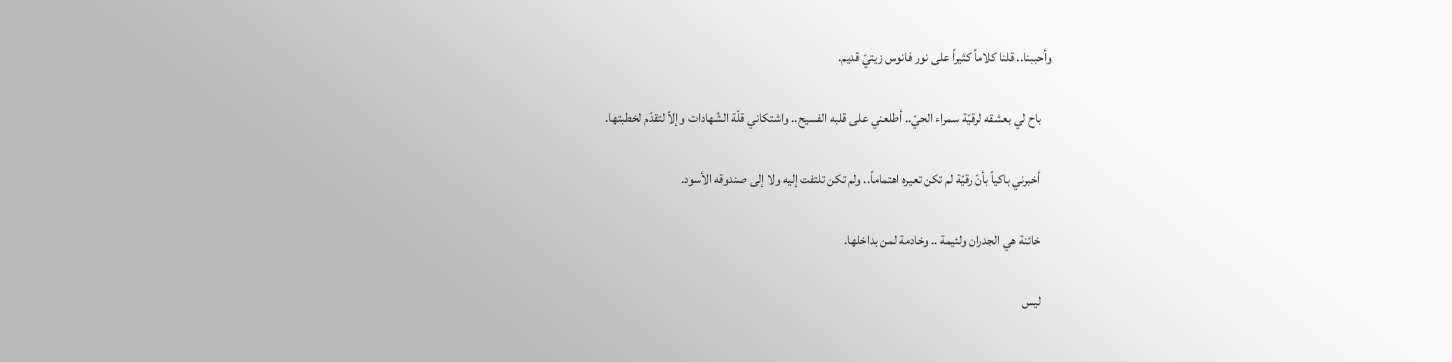وأحببنا.. قلنا كلاماً كثيراً على نور فانوس زيتيّ قديم.

    باح لي بعشقه لرقيّة سمراء الحيّ.. أطلعني على قلبه الفسيح.. واشتكاني قلّة الشّهادات وإلاّ لتقدّم لخطبتها.

    أخبرني باكياً بأنّ رقيّة لم تكن تعيره اهتماماً.. ولم تكن تلتفت إليه ولا إلى صندوقه الأسود.

    خائنة هي الجدران ولئيمة .. وخادمة لمن بداخلها.

    ليس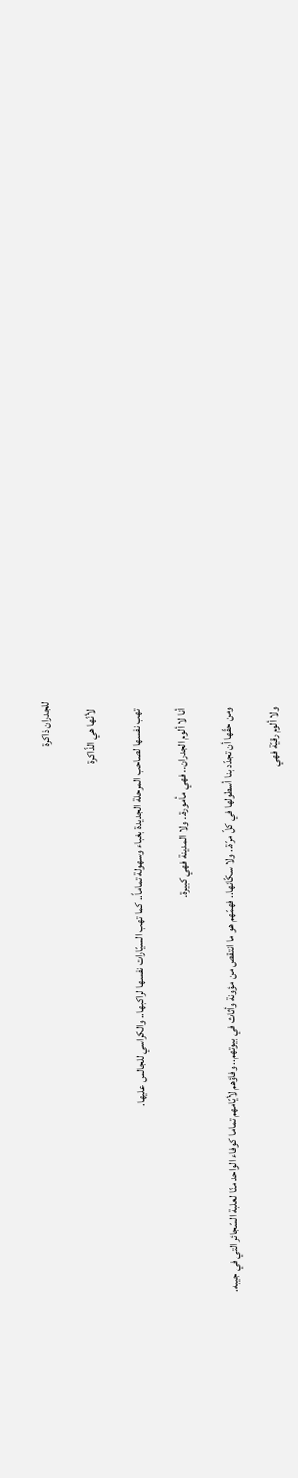للجدران ذاكرة

    لأنّها هي الذّاكرة

    تهب نفسها لصاحب المرحلة الجديدة بغباء وسهولة تماماً.. كما تهب السيّارات نفسها لراكبها.. والكراسي للجالس عليها.

    أنا لا ألوم الجدران.. فهي مأمورة.. ولا المدينة فهي كبيرة.

    ومن حقّها أن تجدّد بنا أسطولها في كلّ مرّة.. ولا سكّانها.. فهمّهم هو ما انتقص من مؤونة وأثاث في بيوتهم.. وفاؤهم لأيّامهم تماما كوفاء الواحد منّا لعلبة السّجائر التي في جيبه.

    ولا ألوم رقيّة فهي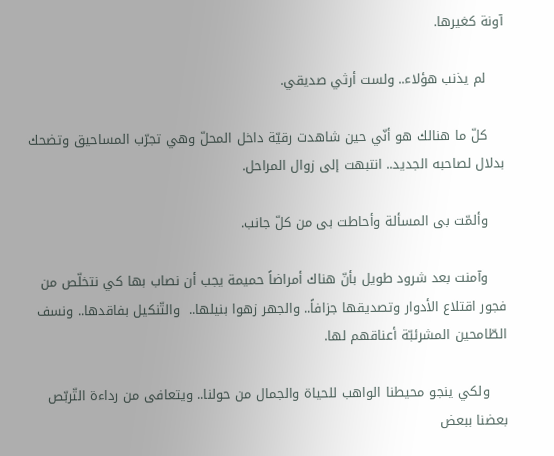آونة كغيرها.

    لم يذنب هؤلاء.. ولست أرثي صديقي.

    كلّ ما هنالك هو أنّي حين شاهدت رقيّة داخل المحلّ وهي تجرّب المساحيق وتضحك بدلال لصاحبه الجديد.. انتبهت إلى زوال المراحل.

    وألمّت بى المسألة وأحاطت بى من كلّ جانب.

    وآمنت بعد شرود طويل بأنّ هناك أمراضاً حميمة يجب أن نصاب بها كي نتخلّص من فجور اقتلاع الأدوار وتصديقها جزافاً.. والجهر زهوا بنيلها..  والتّنكيل بفاقدها.. ونسف الطّامحين المشرئبّة أعناقهم لها.

    ولكي ينجو محيطنا الواهب للحياة والجمال من حولنا.. ويتعافى من رداءة التّربّص بعضنا ببعض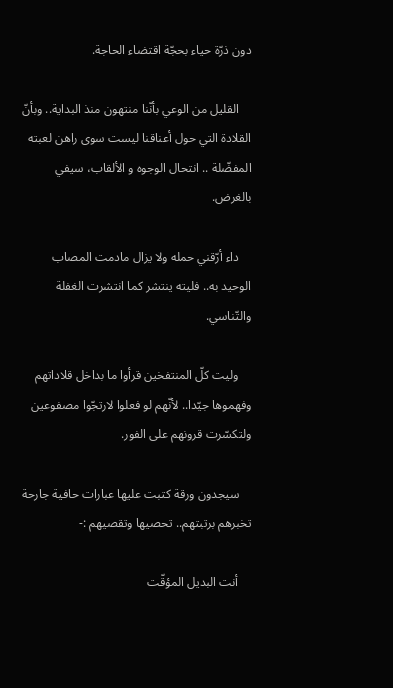دون ذرّة حياء بحجّة اقتضاء الحاجة.

    القليل من الوعي بأنّنا منتهون منذ البداية.. وبأنّ القلادة التي حول أعناقنا ليست سوى راهن لعبته المفضّلة .. انتحال الوجوه و الألقاب، سيفي بالغرض.

    داء أرّقني حمله ولا يزال مادمت المصاب الوحيد به.. فليته ينتشر كما انتشرت الغفلة والتّناسي.

    وليت كلّ المنتفخين قرأوا ما بداخل قلاداتهم وفهموها جيّدا.. لأنّهم لو فعلوا لارتجّوا مصفوعين ولتكسّرت قرونهم على الفور.

    سيجدون ورقة كتبت عليها عبارات حافية جارحة تخبرهم برتبتهم.. تحصيها وتقصيهم :-

    أنت البديل المؤقّت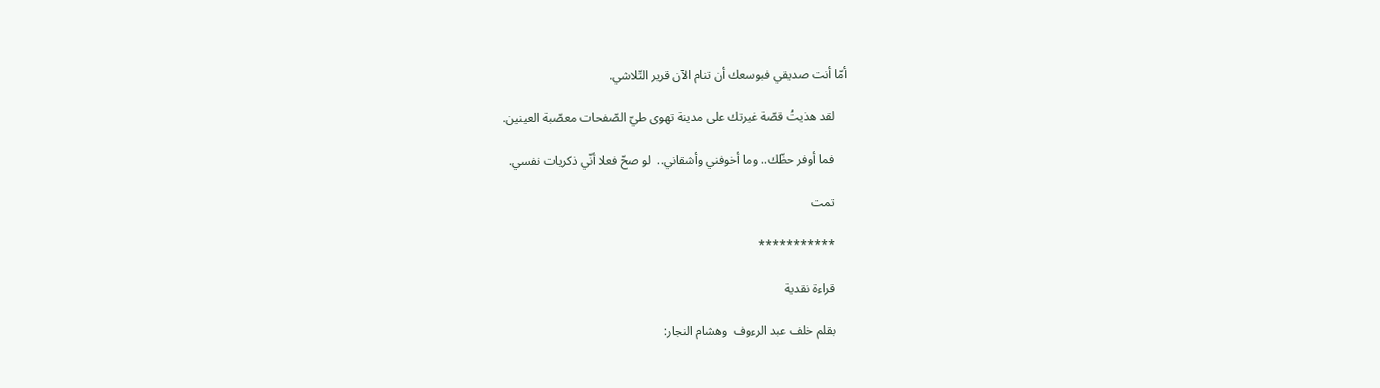أمّا أنت صديقي فبوسعك أن تنام الآن قرير التّلاشي.

    لقد هذيتُ قصّة غيرتك على مدينة تهوى طيّ الصّفحات معصّبة العينين.

    فما أوفر حظّك.. وما أخوفني وأشقاني..  لو صحّ فعلا أنّي ذكريات نفسي.

    تمت

    ***********

    قراءة نقدية

    بقلم خلف عبد الرءوف  وهشام النجار: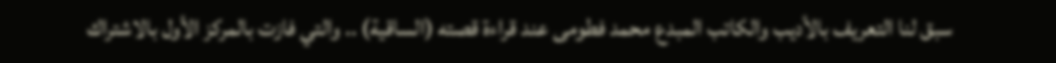سبق لنا التعريف بالأديب والكاتب المبدع محمد فطومى عند قراءة قصته (الساقية) .. والتي فازت بالمركز الأول بالاشتراك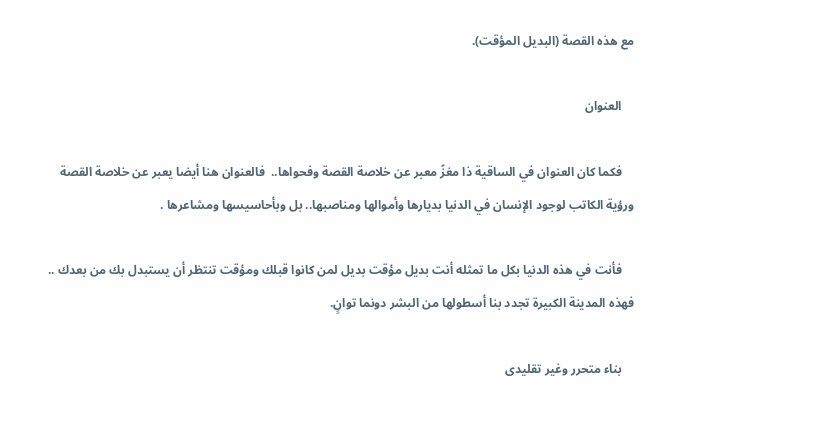مع هذه القصة (البديل المؤقت).

    العنوان

    فكما كان العنوان في الساقية ذا مغزً معبر عن خلاصة القصة وفحواها..  فالعنوان هنا أيضا يعبر عن خلاصة القصة ورؤية الكاتب لوجود الإنسان في الدنيا بديارها وأموالها ومناصبها.. بل وبأحاسيسها ومشاعرها .

    فأنت في هذه الدنيا بكل ما تمثله أنت بديل مؤقت بديل لمن كانوا قبلك ومؤقت تنتظر أن يستبدل بك من بعدك .. فهذه المدينة الكبيرة تجدد بنا أسطولها من البشر دونما توانٍ.

    بناء متحرر وغير تقليدى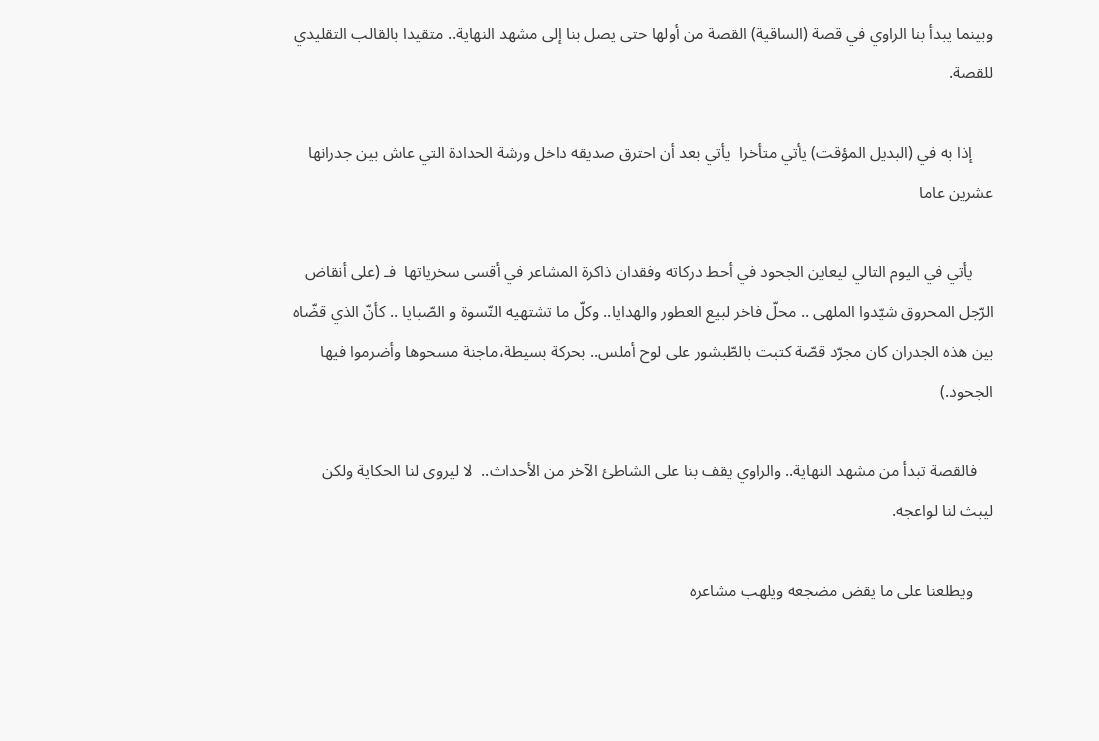وبينما يبدأ بنا الراوي في قصة (الساقية) القصة من أولها حتى يصل بنا إلى مشهد النهاية.. متقيدا بالقالب التقليدي للقصة.

     إذا به في (البديل المؤقت) يأتي متأخرا  يأتي بعد أن احترق صديقه داخل ورشة الحدادة التي عاش بين جدرانها عشرين عاما

     يأتي في اليوم التالي ليعاين الجحود في أحط دركاته وفقدان ذاكرة المشاعر في أقسى سخرياتها  فـ (على أنقاض الرّجل المحروق شيّدوا الملهى .. محلّ فاخر لبيع العطور والهدايا.. وكلّ ما تشتهيه النّسوة و الصّبايا .. كأنّ الذي قضّاه بين هذه الجدران كان مجرّد قصّة كتبت بالطّبشور على لوح أملس.. بحركة بسيطة،ماجنة مسحوها وأضرموا فيها الجحود.)

    فالقصة تبدأ من مشهد النهاية.. والراوي يقف بنا على الشاطئ الآخر من الأحداث..  لا ليروى لنا الحكاية ولكن ليبث لنا لواعجه.

     ويطلعنا على ما يقض مضجعه ويلهب مشاعره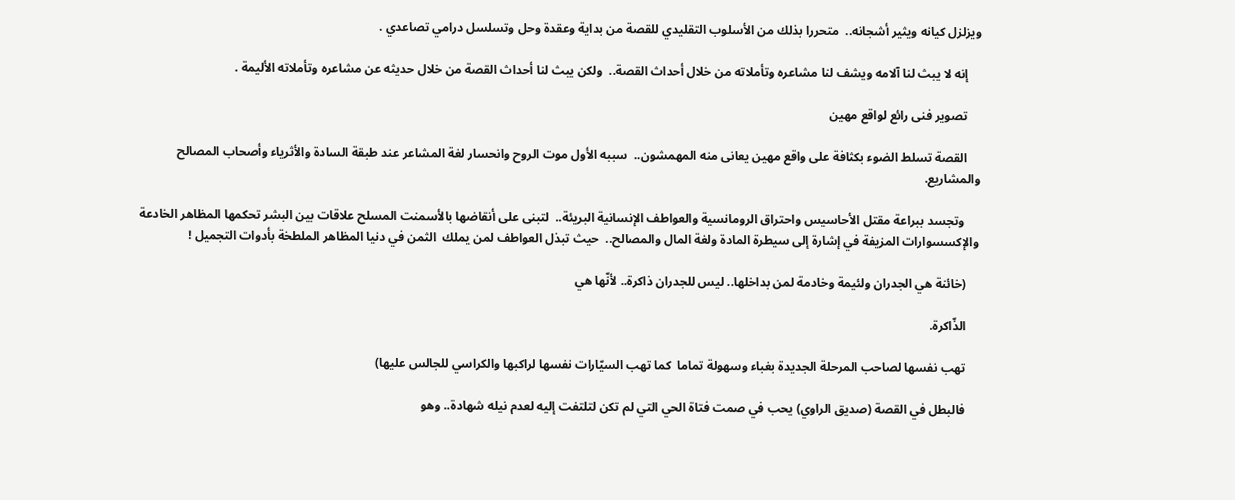ويزلزل كيانه ويثير أشجانه..  متحررا بذلك من الأسلوب التقليدي للقصة من بداية وعقدة وحل وتسلسل درامي تصاعدي .

    إنه لا يبث لنا آلامه ويشف لنا مشاعره وتأملاته من خلال أحداث القصة..  ولكن يبث لنا أحداث القصة من خلال حديثه عن مشاعره وتأملاته الأليمة .

    تصوير فنى رائع لواقع مهين

    القصة تسلط الضوء بكثافة على واقع مهين يعانى منه المهمشون..  سببه الأول موت الروح وانحسار لغة المشاعر عند طبقة السادة والأثرياء وأصحاب المصالح والمشاريع.

     وتجسد ببراعة مقتل الأحاسيس واحتراق الرومانسية والعواطف الإنسانية البريئة..  لتبنى على أنقاضها بالأسمنت المسلح علاقات بين البشر تحكمها المظاهر الخادعة والإكسسوارات المزيفة في إشارة إلى سيطرة المادة ولغة المال والمصالح..  حيث تبذل العواطف لمن يملك  الثمن في دنيا المظاهر الملطخة بأدوات التجميل !

    (خائنة هي الجدران ولئيمة وخادمة لمن بداخلها.. ليس للجدران ذاكرة.. لأنّها هي

    الذّاكرة.

    تهب نفسها لصاحب المرحلة الجديدة بغباء وسهولة تماما  كما تهب السيّارات نفسها لراكبها والكراسي للجالس عليها)

    فالبطل في القصة (صديق الراوي) يحب في صمت فتاة الحي التي لم تكن لتلتفت إليه لعدم نيله شهادة.. وهو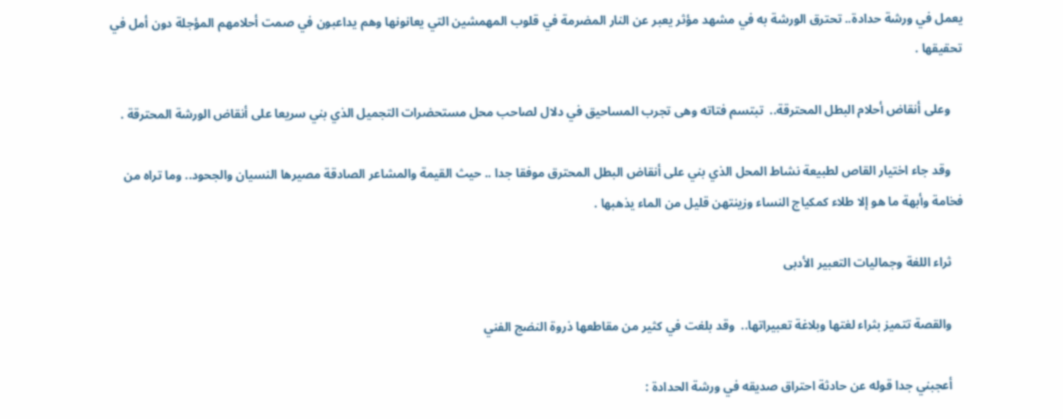يعمل في ورشة حدادة.. تحترق الورشة به في مشهد مؤثر يعبر عن النار المضرمة في قلوب المهمشين التي يعانونها وهم يداعبون في صمت أحلامهم المؤجلة دون أمل في تحقيقها .

    وعلى أنقاض أحلام البطل المحترقة..  تبتسم فتاته وهى تجرب المساحيق في دلال لصاحب محل مستحضرات التجميل الذي بني سريعا على أنقاض الورشة المحترقة .

    وقد جاء اختيار القاص لطبيعة نشاط المحل الذي بني على أنقاض البطل المحترق موفقا جدا .. حيث القيمة والمشاعر الصادقة مصيرها النسيان والجحود.. وما تراه من فخامة وأبهة ما هو إلا طلاء كمكياج النساء وزينتهن قليل من الماء يذهبها .

    ثراء اللغة وجماليات التعبير الأدبى

    والقصة تتميز بثراء لغتها وبلاغة تعبيراتها..  وقد بلغت في كثير من مقاطعها ذروة النضج الفني

    أعجبني جدا قوله عن حادثة احتراق صديقه في ورشة الحدادة :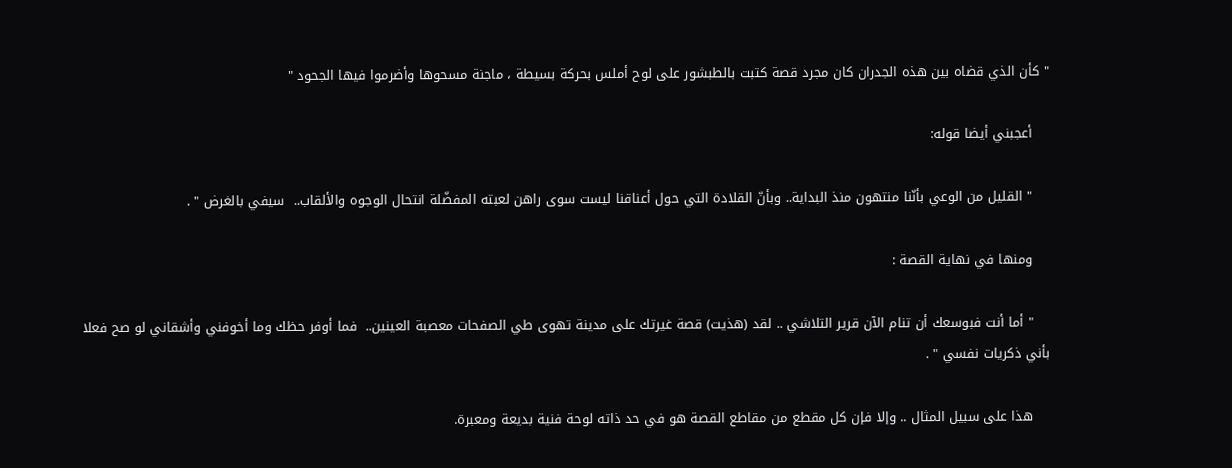" كأن الذي قضاه بين هذه الجدران كان مجرد قصة كتبت بالطبشور على لوح أملس بحركة بسيطة ، ماجنة مسحوها وأضرموا فيها الجحود "

    أعجبني أيضا قوله:

    " القليل من الوعي بأنّنا منتهون منذ البداية.. وبأنّ القلادة التي حول أعناقنا ليست سوى راهن لعبته المفضّلة انتحال الوجوه والألقاب..  سيفي بالغرض " .

    ومنها في نهاية القصة :

    " أما أنت فبوسعك أن تنام الآن قرير التلاشي .. لقد (هذيت) قصة غيرتك على مدينة تهوى طي الصفحات معصبة العينين..  فما أوفر حظك وما أخوفني وأشقاني لو صح فعلا بأني ذكريات نفسي " .

    هذا على سبيل المثال .. وإلا فإن كل مقطع من مقاطع القصة هو في حد ذاته لوحة فنية بديعة ومعبرة.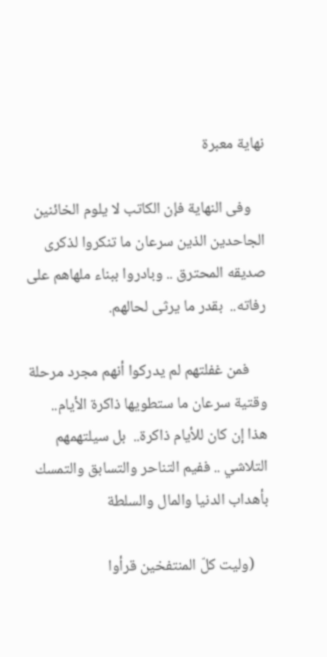نهاية معبرة

    وفى النهاية فإن الكاتب لا يلوم الخائنين الجاحدين الذين سرعان ما تنكروا لذكرى صديقه المحترق .. وبادروا ببناء ملهاهم على رفاته..  بقدر ما يرثى لحالهم.

     فمن غفلتهم لم يدركوا أنهم مجرد مرحلة وقتية سرعان ما ستطويها ذاكرة الأيام..  هذا إن كان للأيام ذاكرة..  بل سيلتهمهم التلاشي .. ففيم التناحر والتسابق والتمسك بأهداب الدنيا والمال والسلطة

    (وليت كلّ المنتفخين قرأوا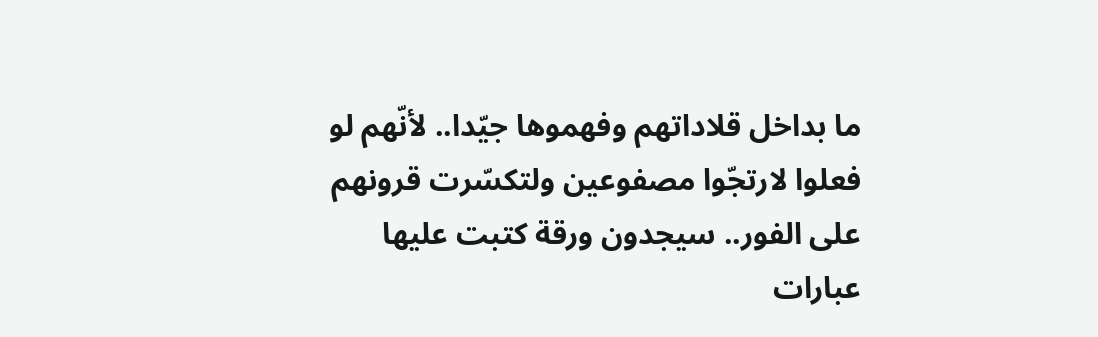ما بداخل قلاداتهم وفهموها جيّدا.. لأنّهم لو فعلوا لارتجّوا مصفوعين ولتكسّرت قرونهم على الفور.. سيجدون ورقة كتبت عليها عبارات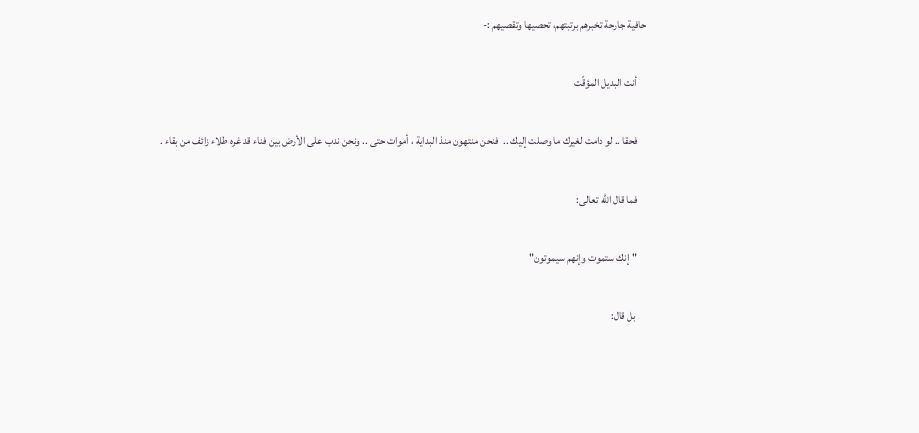حافية جارحة تخبرهم برتبتهم، تحصيها وتقصيهم :-

    أنت البديل المؤقّت

    فحقا .. لو دامت لغيرك ما وصلت إليك ..  فنحن منتهون منذ البداية ، أموات حتى .. ونحن ندب على الأرض بين فناء قد غره طلاء زائف من بقاء .

    فما قال الله تعالى:

    "إنك ستموت وإنهم سيموتون"

     بل قال: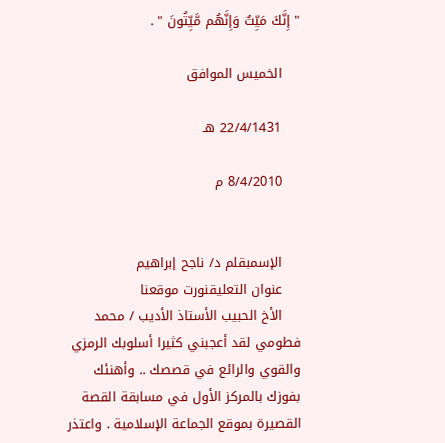" إِنَّكَ مَيِّتٌ وَإِنَّهُم مَّيِّتُونَ " .

    الخميس الموافق

    22/4/1431 هـ

    8/4/2010 م


    الإسمبقلم د/ ناجح إبراهيم
    عنوان التعليقنورت موقعنا
    الأخ الحبيب الأستاذ الأديب / محمد فطومي لقد أعجبني كثيرا أسلوبك الرمزي والقوي والرائع في قصصك .. وأهنئك بفوزك بالمركز الأول في مسابقة القصة القصيرة بموقع الجماعة الإسلامية . واعتذر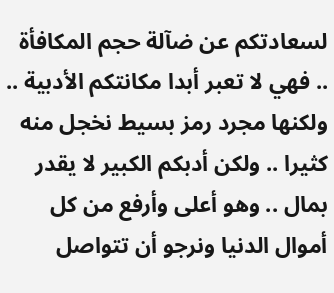لسعادتكم عن ضآلة حجم المكافأة .. فهي لا تعبر أبدا مكانتكم الأدبية .. ولكنها مجرد رمز بسيط نخجل منه كثيرا .. ولكن أدبكم الكبير لا يقدر بمال .. وهو أعلى وأرفع من كل أموال الدنيا ونرجو أن تتواصل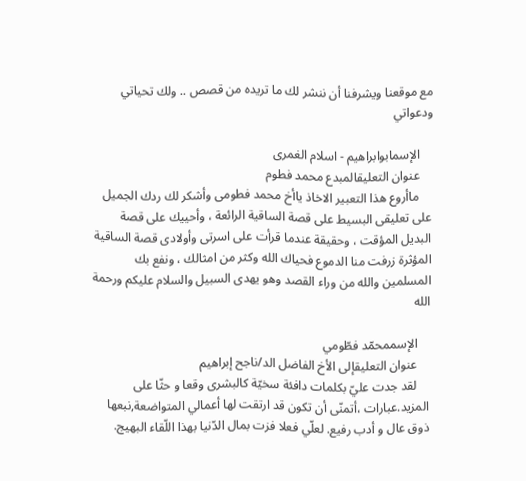مع موقعنا ويشرفنا أن ننشر لك ما تريده من قصص .. ولك تحياتي ودعواتي

    الإسمابوابراهيم - اسلام الغمرى
    عنوان التعليقالمبدع محمد فطوم
    ماأروع هذا التعبير الاخاذ ياأخ محمد فطومى وأشكر لك ردك الجميل على تعليقى البسيط على قصة الساقية الرائعة ، وأحييك على قصة البديل المؤقت ، وحقيقة عندما قرأت على اسرتى وأولادى قصة الساقية المؤثرة زرفت منا الدموع فحياك الله وكثر من امثالك ، ونفع بك المسلمين والله من وراء القصد وهو يهدى السبيل والسلام عليكم ورحمة الله

    الإسممحمّد فطّومي
    عنوان التعليقإلى الأخ الفاضل الد/ناجح إبراهيم
    لقد جدت عليّ بكلمات دافئة سخيّة كالبشرى وقعا و حثّا على المزيد.عبارات ،أتمنّى أن تكون قد ارتقت لها أعمالي المتواضعة,نبعها ذوق عال و أدب رفيع. لعلّي فعلا فزت بمال الدّنيا بهذا اللّقاء البهيج.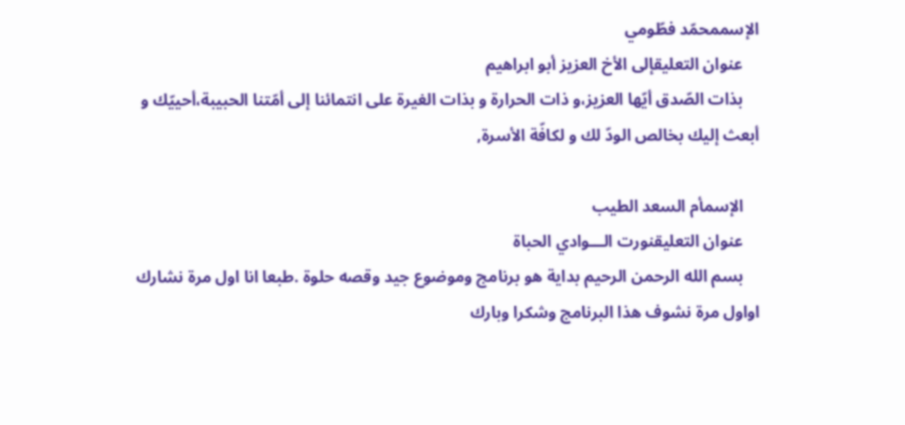الإسممحمّد فطّومي
    عنوان التعليقإلى الأخ العزيز أبو ابراهيم
    بذات الصّدق أيّها العزيز،و ذات الحرارة و بذات الغيرة على انتمائنا إلى أمّتنا الحبيبة،أحييّك و أبعث إليك بخالص الودّ لك و لكافّة الأسرة,

    الإسمأم السعد الطيب
    عنوان التعليقنورت الـــوادي الحباة
    بسم الله الرحمن الرحيم بداية هو برنامج وموضوع جيد وقصه حلوة .طبعا انا اول مرة نشارك اواول مرة نشوف هذا البرنامج وشكرا وبارك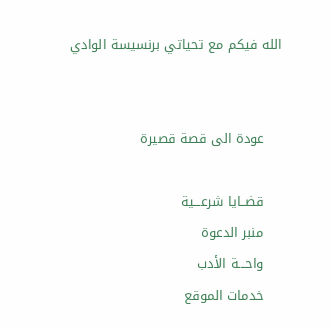الله فيكم مع تحياتي برنسيسة الوادي


    عودة الى قصة قصيرة

    قضــايا شرعـــية
    منبر الدعوة
    واحـــة الأدب
    خدمات الموقع